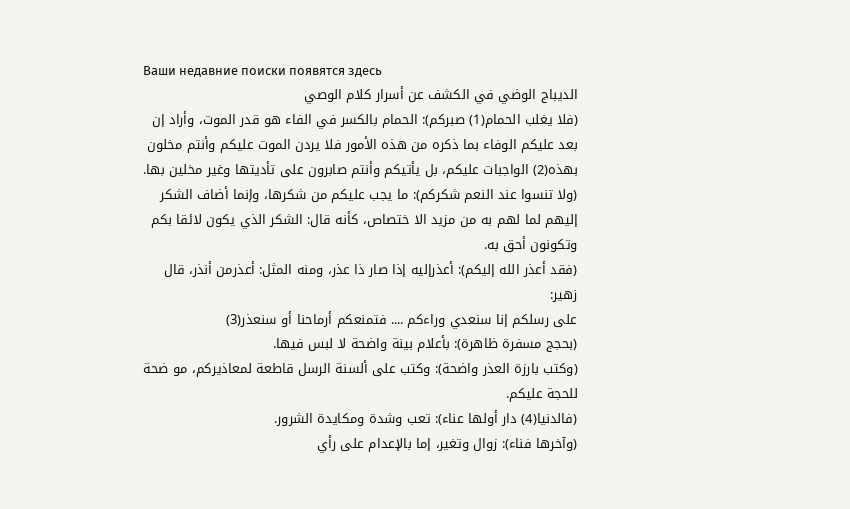Ваши недавние поиски появятся здесь
الديباج الوضي في الكشف عن أسرار كلام الوصي
(فلا يغلب الحمام(1) صبركم): الحمام بالكسر في الفاء هو قدر الموت، وأراد إن بعد عليكم الوفاء بما ذكره من هذه الأمور فلا يردن الموت عليكم وأنتم مخلون بهذه(2) الواجبات عليكم، بل يأتيكم وأنتم صابرون على تأديتها وغير مخلين بها.
(ولا تنسوا عند النعم شكركم): ما يجب عليكم من شكرها، وإنما أضاف الشكر إليهم لما لهم به من مزيد الا ختصاص، كأنه قال: الشكر الذي يكون لائقا بكم وتكونون أحق به.
(فقد أعذر الله إليكم): أعذرإليه إذا صار ذا عذر، ومنه المثل: أعذرمن أنذر، قال زهير:
على رسلكم إنا سنعدي وراءكم .... فتمنعكم أرماحنا أو سنعذر(3)
(بحجج مسفرة ظاهرة): بأعلام بينة واضحة لا لبس فيها.
(وكتب بارزة العذر واضحة): وكتب على ألسنة الرسل قاطعة لمعاذيركم، مو ضحة للحجة عليكم.
(فالدنيا(4) دار أولها عناء): تعب وشدة ومكايدة الشرور.
(وآخرها فناء): زوال وتغير، إما بالإعدام على رأي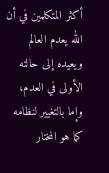أكثر المتكلمين في أن الله يعدم العالم ويعيده إلى حالته الأولى في العدم، وإما بالتغيير لنظامه كما هو المختار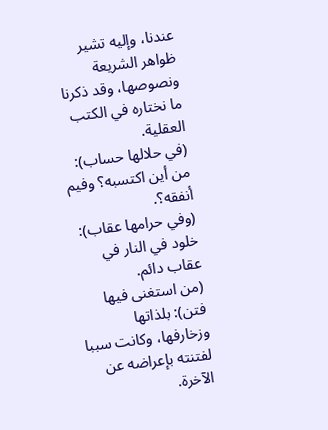عندنا، وإليه تشير ظواهر الشريعة ونصوصها، وقد ذكرنا ما نختاره في الكتب العقلية.
(في حلالها حساب): من أين اكتسبه؟ وفيم أنفقه؟.
(وفي حرامها عقاب): خلود في النار في عقاب دائم.
(من استغنى فيها فتن): بلذاتها وزخارفها، وكانت سببا لفتنته بإعراضه عن الآخرة.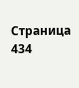Страница 434